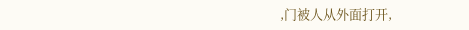,门被人从外面打开,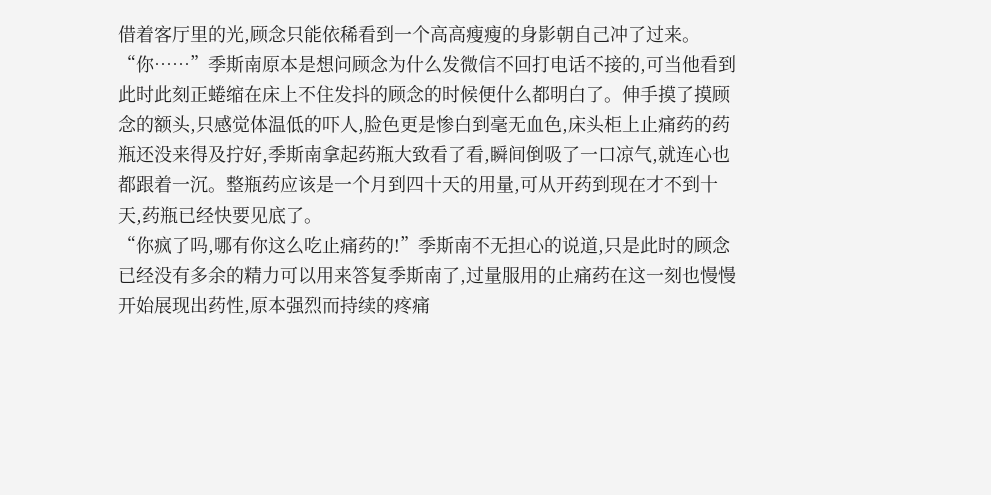借着客厅里的光,顾念只能依稀看到一个高高瘦瘦的身影朝自己冲了过来。
“你……”季斯南原本是想问顾念为什么发微信不回打电话不接的,可当他看到此时此刻正蜷缩在床上不住发抖的顾念的时候便什么都明白了。伸手摸了摸顾念的额头,只感觉体温低的吓人,脸色更是惨白到毫无血色,床头柜上止痛药的药瓶还没来得及拧好,季斯南拿起药瓶大致看了看,瞬间倒吸了一口凉气,就连心也都跟着一沉。整瓶药应该是一个月到四十天的用量,可从开药到现在才不到十天,药瓶已经快要见底了。
“你疯了吗,哪有你这么吃止痛药的!”季斯南不无担心的说道,只是此时的顾念已经没有多余的精力可以用来答复季斯南了,过量服用的止痛药在这一刻也慢慢开始展现出药性,原本强烈而持续的疼痛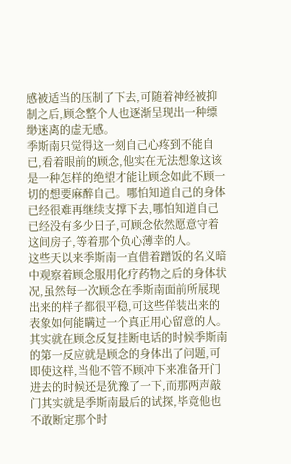感被适当的压制了下去,可随着神经被抑制之后,顾念整个人也逐渐呈现出一种缥缈迷离的虚无感。
季斯南只觉得这一刻自己心疼到不能自已,看着眼前的顾念,他实在无法想象这该是一种怎样的绝望才能让顾念如此不顾一切的想要麻醉自己。哪怕知道自己的身体已经很难再继续支撑下去,哪怕知道自己已经没有多少日子,可顾念依然愿意守着这间房子,等着那个负心薄幸的人。
这些天以来季斯南一直借着蹭饭的名义暗中观察着顾念服用化疗药物之后的身体状况,虽然每一次顾念在季斯南面前所展现出来的样子都很平稳,可这些佯装出来的表象如何能瞒过一个真正用心留意的人。其实就在顾念反复挂断电话的时候季斯南的第一反应就是顾念的身体出了问题,可即使这样,当他不管不顾冲下来准备开门进去的时候还是犹豫了一下,而那两声敲门其实就是季斯南最后的试探,毕竟他也不敢断定那个时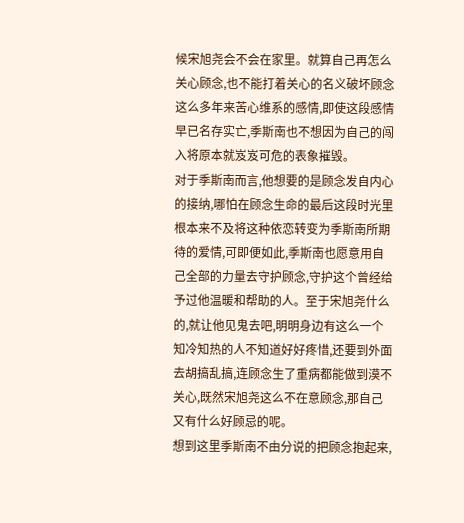候宋旭尧会不会在家里。就算自己再怎么关心顾念,也不能打着关心的名义破坏顾念这么多年来苦心维系的感情,即使这段感情早已名存实亡,季斯南也不想因为自己的闯入将原本就岌岌可危的表象摧毁。
对于季斯南而言,他想要的是顾念发自内心的接纳,哪怕在顾念生命的最后这段时光里根本来不及将这种依恋转变为季斯南所期待的爱情,可即便如此,季斯南也愿意用自己全部的力量去守护顾念,守护这个曾经给予过他温暖和帮助的人。至于宋旭尧什么的,就让他见鬼去吧,明明身边有这么一个知冷知热的人不知道好好疼惜,还要到外面去胡搞乱搞,连顾念生了重病都能做到漠不关心,既然宋旭尧这么不在意顾念,那自己又有什么好顾忌的呢。
想到这里季斯南不由分说的把顾念抱起来,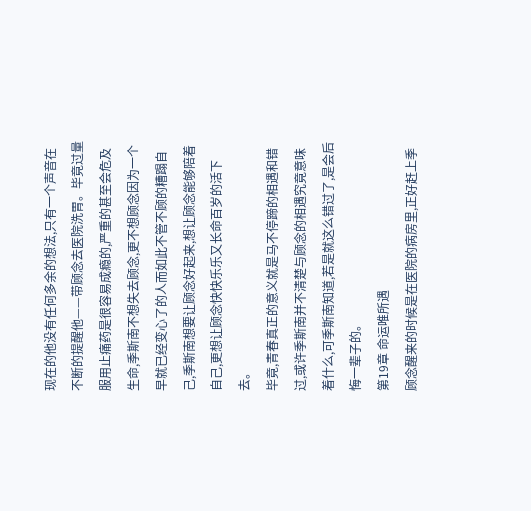现在的他没有任何多余的想法,只有一个声音在不断的提醒他——带顾念去医院洗胃。毕竟过量服用止痛药是很容易成瘾的,严重的甚至会危及生命,季斯南不想失去顾念,更不想顾念因为一个早就已经变心了的人而如此不管不顾的糟蹋自己,季斯南想要让顾念好起来,想让顾念能够陪着自己,更想让顾念快快乐乐又长命百岁的活下去。
毕竟,青春真正的意义就是马不停蹄的相遇和错过,或许季斯南并不清楚与顾念的相遇究竟意味着什么,可季斯南知道,若是就这么错过了,是会后悔一辈子的。
第19章 命运唯所遇
顾念醒来的时候是在医院的病房里,正好赶上季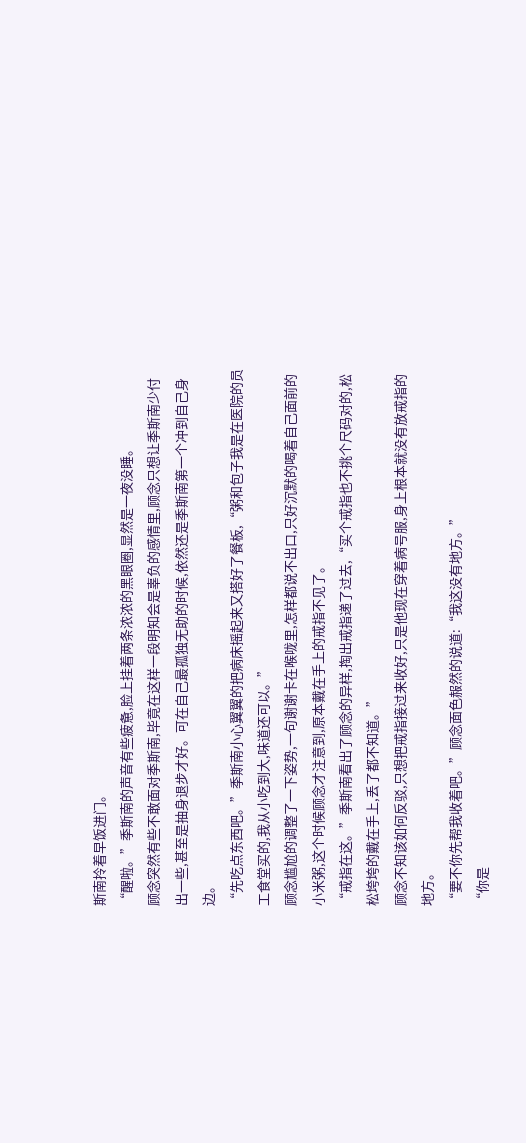斯南拎着早饭进门。
“醒啦。”季斯南的声音有些疲惫,脸上挂着两条浓浓的黑眼圈,显然是一夜没睡。
顾念突然有些不敢面对季斯南,毕竟在这样一段明知会是辜负的感情里,顾念只想让季斯南少付出一些,甚至是抽身退步才好。可在自己最孤独无助的时候,依然还是季斯南第一个冲到自己身边。
“先吃点东西吧。”季斯南小心翼翼的把病床摇起来又搭好了餐板,“粥和包子我是在医院的员工食堂买的,我从小吃到大,味道还可以。”
顾念尴尬的调整了一下姿势,一句谢谢卡在喉咙里,怎样都说不出口,只好沉默的喝着自己面前的小米粥,这个时候顾念才注意到,原本戴在手上的戒指不见了。
“戒指在这。”季斯南看出了顾念的异样,掏出戒指递了过去,“买个戒指也不挑个尺码对的,松松垮垮的戴在手上,丢了都不知道。”
顾念不知该如何反驳,只想把戒指接过来收好,只是他现在穿着病号服,身上根本就没有放戒指的地方。
“要不你先帮我收着吧。”顾念面色赧然的说道:“我这没有地方。”
“你是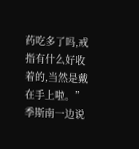药吃多了吗,戒指有什么好收着的,当然是戴在手上啦。”季斯南一边说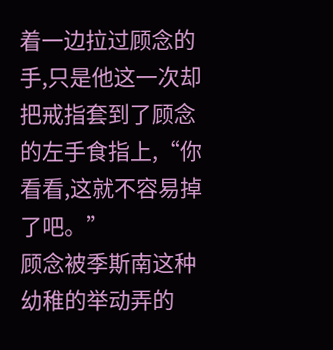着一边拉过顾念的手,只是他这一次却把戒指套到了顾念的左手食指上,“你看看,这就不容易掉了吧。”
顾念被季斯南这种幼稚的举动弄的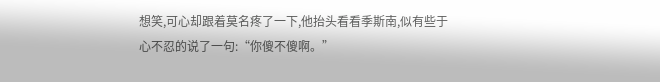想笑,可心却跟着莫名疼了一下,他抬头看看季斯南,似有些于心不忍的说了一句:“你傻不傻啊。”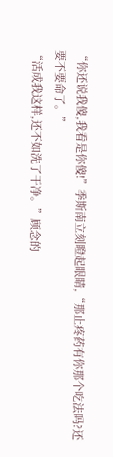“你还说我傻,我看是你傻!”季斯南立刻瞪起眼睛,“那止疼药有你那个吃法吗?还要不要命了。”
“活成我这样,还不如洗了干净。”顾念的